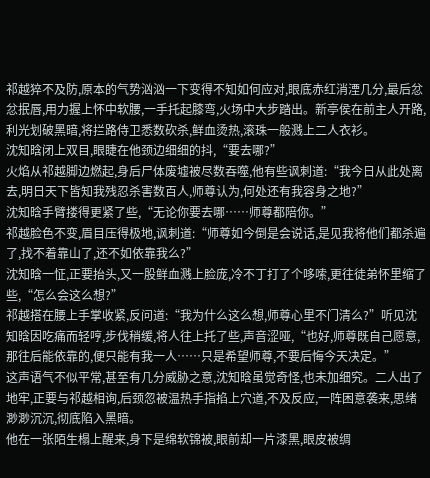祁越猝不及防,原本的气势汹汹一下变得不知如何应对,眼底赤红消湮几分,最后忿忿抿唇,用力握上怀中软腰,一手托起膝弯,火场中大步踏出。新亭侯在前主人开路,利光划破黑暗,将拦路侍卫悉数砍杀,鲜血烫热,滚珠一般溅上二人衣衫。
沈知晗闭上双目,眼睫在他颈边细细的抖,“要去哪?”
火焰从祁越脚边燃起,身后尸体废墟被尽数吞噬,他有些讽刺道:“我今日从此处离去,明日天下皆知我残忍杀害数百人,师尊认为,何处还有我容身之地?”
沈知晗手臂搂得更紧了些,“无论你要去哪……师尊都陪你。”
祁越脸色不变,眉目压得极地,讽刺道:“师尊如今倒是会说话,是见我将他们都杀遍了,找不着靠山了,还不如依靠我么?”
沈知晗一怔,正要抬头,又一股鲜血溅上脸庞,冷不丁打了个哆嗦,更往徒弟怀里缩了些,“怎么会这么想?”
祁越搭在腰上手掌收紧,反问道:“我为什么这么想,师尊心里不门清么?”听见沈知晗因吃痛而轻哼,步伐稍缓,将人往上托了些,声音涩哑,“也好,师尊既自己愿意,那往后能依靠的,便只能有我一人……只是希望师尊,不要后悔今天决定。”
这声语气不似平常,甚至有几分威胁之意,沈知晗虽觉奇怪,也未加细究。二人出了地牢,正要与祁越相询,后颈忽被温热手指掐上穴道,不及反应,一阵困意袭来,思绪渺渺沉沉,彻底陷入黑暗。
他在一张陌生榻上醒来,身下是绵软锦被,眼前却一片漆黑,眼皮被绸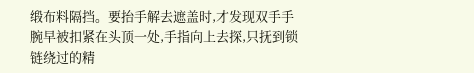缎布料隔挡。要抬手解去遮盖时,才发现双手手腕早被扣紧在头顶一处,手指向上去探,只抚到锁链绕过的精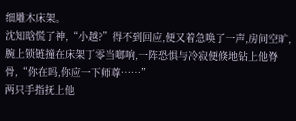细雕木床架。
沈知晗慌了神,“小越?”得不到回应,便又着急唤了一声,房间空旷,腕上锁链撞在床架丁零当啷响,一阵恐惧与冷寂便倏地钻上他脊骨,“你在吗,你应一下师尊……”
两只手指抚上他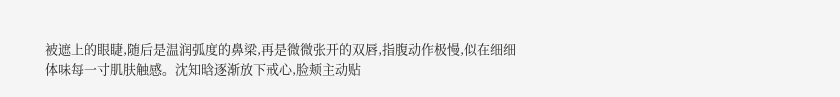被遮上的眼睫,随后是温润弧度的鼻梁,再是微微张开的双唇,指腹动作极慢,似在细细体味每一寸肌肤触感。沈知晗逐渐放下戒心,脸颊主动贴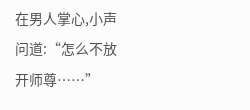在男人掌心,小声问道:“怎么不放开师尊……”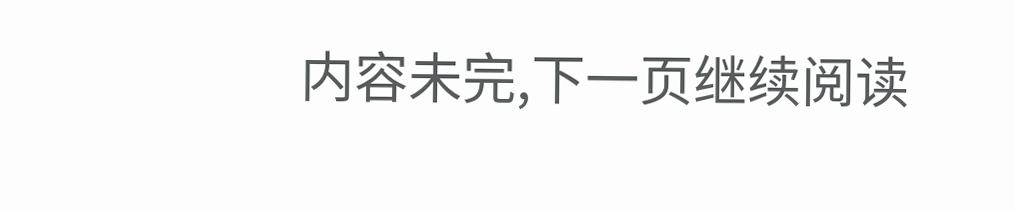内容未完,下一页继续阅读